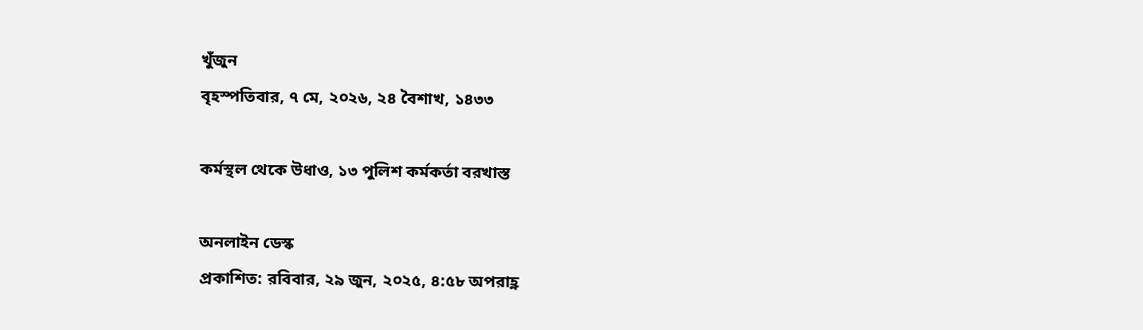খুঁজুন
বৃহস্পতিবার, ৭ মে, ২০২৬, ২৪ বৈশাখ, ১৪৩৩

কর্মস্থল থেকে উধাও, ১৩ পুলিশ কর্মকর্তা বরখাস্ত

অনলাইন ডেস্ক
প্রকাশিত: রবিবার, ২৯ জুন, ২০২৫, ৪:৫৮ অপরাহ্ণ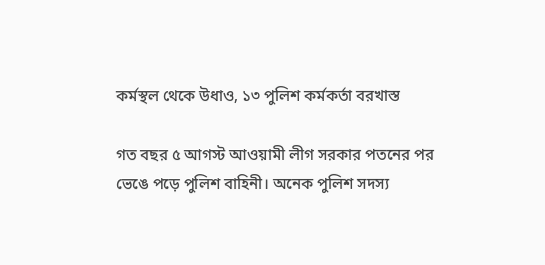কর্মস্থল থেকে উধাও, ১৩ পুলিশ কর্মকর্তা বরখাস্ত

গত বছর ৫ আগস্ট আওয়ামী লীগ সরকার পতনের পর ভেঙে পড়ে পুলিশ বাহিনী। অনেক পুলিশ সদস্য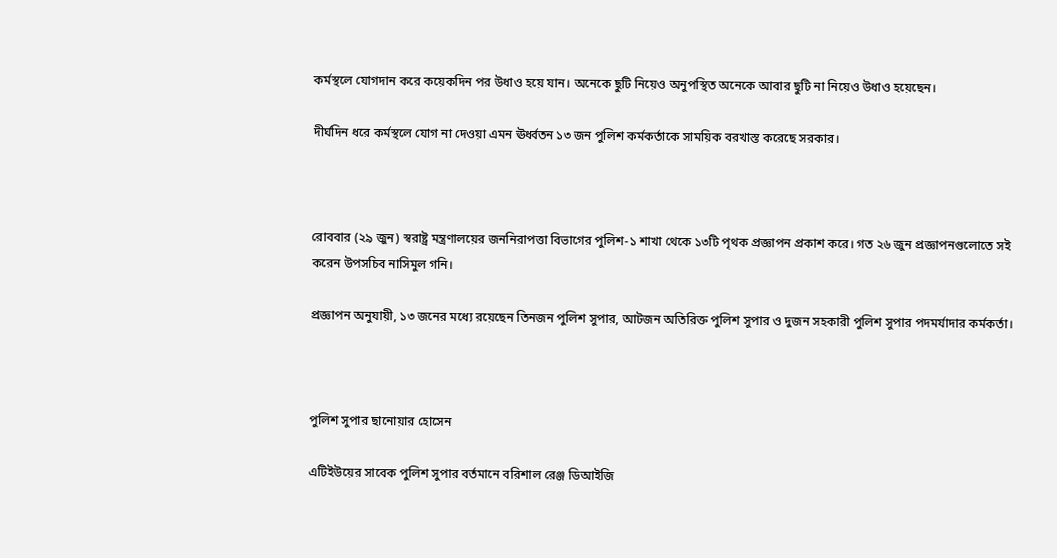কর্মস্থলে যোগদান করে কয়েকদিন পর উধাও হয়ে যান। অনেকে ছুটি নিয়েও অনুপস্থিত অনেকে আবার ছুটি না নিয়েও উধাও হয়েছেন।

দীর্ঘদিন ধরে কর্মস্থলে যোগ না দেওয়া এমন ঊর্ধ্বতন ১৩ জন পুলিশ কর্মকর্তাকে সাময়িক বরখাস্ত করেছে সরকার।



রোববার (২৯ জুন) স্বরাষ্ট্র মন্ত্রণালয়ের জননিরাপত্তা বিভাগের পুলিশ-১ শাখা থেকে ১৩টি পৃথক প্রজ্ঞাপন প্রকাশ করে। গত ২৬ জুন প্রজ্ঞাপনগুলোতে সই করেন উপসচিব নাসিমুল গনি।

প্রজ্ঞাপন অনুযায়ী, ১৩ জনের মধ্যে রয়েছেন তিনজন পুলিশ সুপার, আটজন অতিরিক্ত পুলিশ সুপার ও দুজন সহকারী পুলিশ সুপার পদমর্যাদার কর্মকর্তা।



পুলিশ সুপার ছানোয়ার হোসেন

এটিইউয়ের সাবেক পুলিশ সুপার বর্তমানে বরিশাল রেঞ্জ ডিআইজি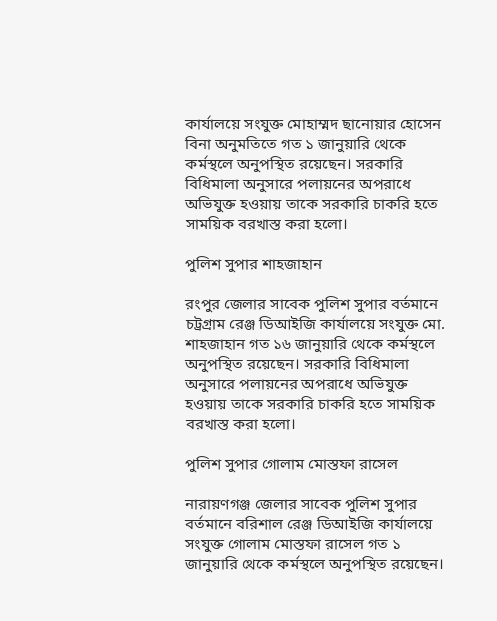কার্যালয়ে সংযুক্ত মোহাম্মদ ছানোয়ার হোসেন বিনা অনুমতিতে গত ১ জানুয়ারি থেকে কর্মস্থলে অনুপস্থিত রয়েছেন। সরকারি বিধিমালা অনুসারে পলায়নের অপরাধে অভিযুক্ত হওয়ায় তাকে সরকারি চাকরি হতে সাময়িক বরখাস্ত করা হলো।

পুলিশ সুপার শাহজাহান

রংপুর জেলার সাবেক পুলিশ সুপার বর্তমানে চট্রগ্রাম রেঞ্জ ডিআইজি কার্যালয়ে সংযুক্ত মো. শাহজাহান গত ১৬ জানুয়ারি থেকে কর্মস্থলে অনুপস্থিত রয়েছেন। সরকারি বিধিমালা অনুসারে পলায়নের অপরাধে অভিযুক্ত হওয়ায় তাকে সরকারি চাকরি হতে সাময়িক বরখাস্ত করা হলো।

পুলিশ সুপার গোলাম মোস্তফা রাসেল

নারায়ণগঞ্জ জেলার সাবেক পুলিশ সুপার বর্তমানে বরিশাল রেঞ্জ ডিআইজি কার্যালয়ে সংযুক্ত গোলাম মোস্তফা রাসেল গত ১ জানুয়ারি থেকে কর্মস্থলে অনুপস্থিত রয়েছেন।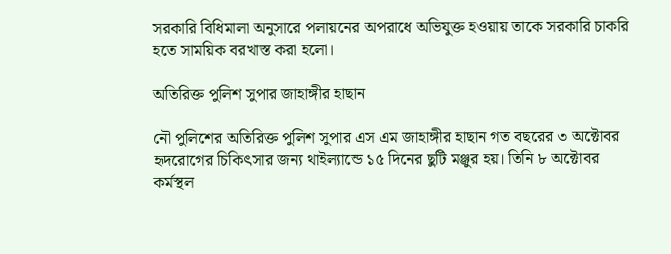সরকারি বিধিমালা অনুসারে পলায়নের অপরাধে অভিযুক্ত হওয়ায় তাকে সরকারি চাকরি হতে সাময়িক বরখাস্ত করা হলো।

অতিরিক্ত পুলিশ সুপার জাহাঙ্গীর হাছান

নৌ পুলিশের অতিরিক্ত পুলিশ সুপার এস এম জাহাঙ্গীর হাছান গত বছরের ৩ অক্টোবর হৃদরোগের চিকিৎসার জন্য থাইল্যান্ডে ১৫ দিনের ছুটি মঞ্জুর হয়। তিনি ৮ অক্টোবর কর্মস্থল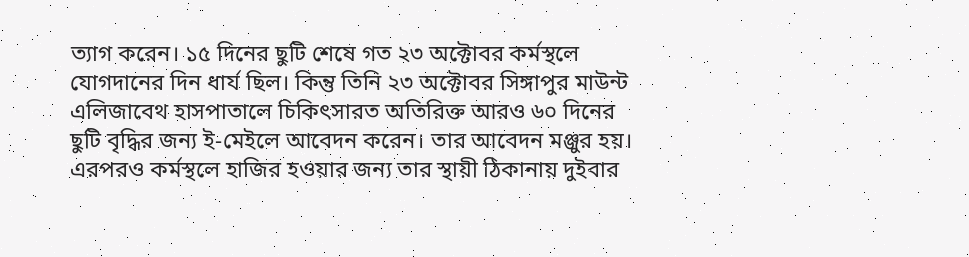ত্যাগ করেন। ১৫ দিনের ছুটি শেষে গত ২৩ অক্টোবর কর্মস্থলে যোগদানের দিন ধার্য ছিল। কিন্তু তিনি ২৩ অক্টোবর সিঙ্গাপুর মাউন্ট এলিজাবেথ হাসপাতালে চিকিৎসারত অতিরিক্ত আরও ৬০ দিনের ছুটি বৃদ্ধির জন্য ই-মেইলে আবেদন করেন। তার আবেদন মঞ্জুর হয়। এরপরও কর্মস্থলে হাজির হওয়ার জন্য তার স্থায়ী ঠিকানায় দুইবার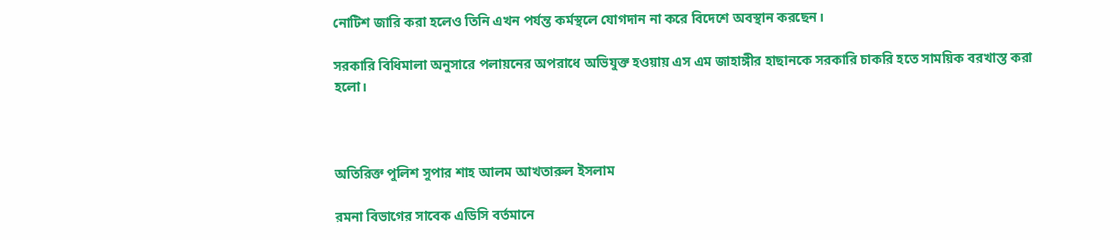নোটিশ জারি করা হলেও তিনি এখন পর্যন্ত কর্মস্থলে যোগদান না করে বিদেশে অবস্থান করছেন।

সরকারি বিধিমালা অনুসারে পলায়নের অপরাধে অভিযুক্ত হওয়ায় এস এম জাহাঙ্গীর হাছানকে সরকারি চাকরি হতে সাময়িক বরখাস্ত করা হলো।



অতিরিক্ত পুলিশ সুপার শাহ আলম আখতারুল ইসলাম

রমনা বিভাগের সাবেক এডিসি বর্তমানে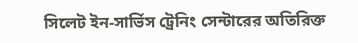সিলেট ইন-সার্ভিস ট্রেনিং সেন্টারের অতিরিক্ত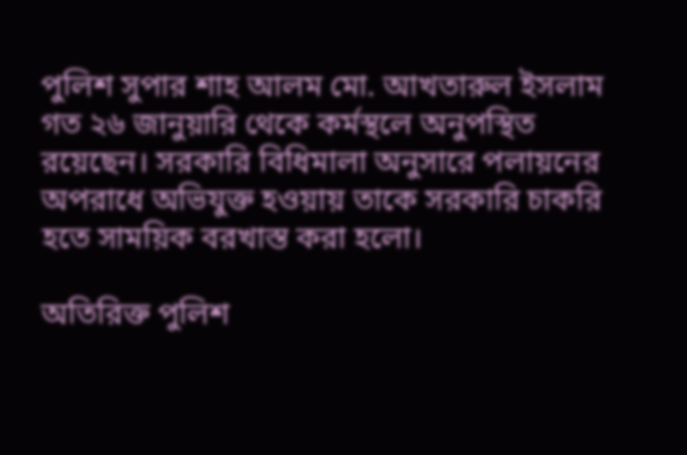পুলিশ সুপার শাহ আলম মো. আখতারুল ইসলাম গত ২৬ জানুয়ারি থেকে কর্মস্থলে অনুপস্থিত রয়েছেন। সরকারি বিধিমালা অনুসারে পলায়নের অপরাধে অভিযুক্ত হওয়ায় তাকে সরকারি চাকরি হতে সাময়িক বরখাস্ত করা হলো।

অতিরিক্ত পুলিশ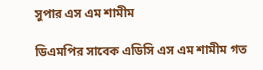সুপার এস এম শামীম

ডিএমপির সাবেক এডিসি এস এম শামীম গত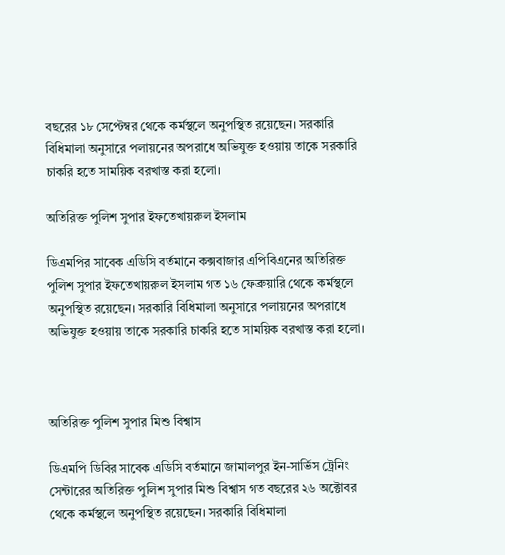বছরের ১৮ সেপ্টেম্বর থেকে কর্মস্থলে অনুপস্থিত রয়েছেন। সরকারি বিধিমালা অনুসারে পলায়নের অপরাধে অভিযুক্ত হওয়ায় তাকে সরকারি চাকরি হতে সাময়িক বরখাস্ত করা হলো।

অতিরিক্ত পুলিশ সুপার ইফতেখায়রুল ইসলাম

ডিএমপির সাবেক এডিসি বর্তমানে কক্সবাজার এপিবিএনের অতিরিক্ত পুলিশ সুপার ইফতেখায়রুল ইসলাম গত ১৬ ফেব্রুয়ারি থেকে কর্মস্থলে অনুপস্থিত রয়েছেন। সরকারি বিধিমালা অনুসারে পলায়নের অপরাধে অভিযুক্ত হওয়ায় তাকে সরকারি চাকরি হতে সাময়িক বরখাস্ত করা হলো।



অতিরিক্ত পুলিশ সুপার মিশু বিশ্বাস

ডিএমপি ডিবির সাবেক এডিসি বর্তমানে জামালপুর ইন-সার্ভিস ট্রেনিং সেন্টারের অতিরিক্ত পুলিশ সুপার মিশু বিশ্বাস গত বছরের ২৬ অক্টোবর থেকে কর্মস্থলে অনুপস্থিত রয়েছেন। সরকারি বিধিমালা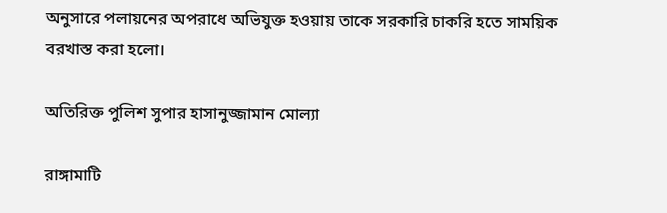অনুসারে পলায়নের অপরাধে অভিযুক্ত হওয়ায় তাকে সরকারি চাকরি হতে সাময়িক বরখাস্ত করা হলো।

অতিরিক্ত পুলিশ সুপার হাসানুজ্জামান মোল্যা

রাঙ্গামাটি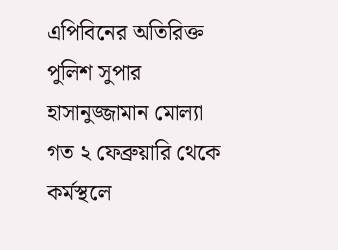এপিবিনের অতিরিক্ত পুলিশ সুপার হাসানুজ্জামান মোল্যা গত ২ ফেব্রুয়ারি থেকে কর্মস্থলে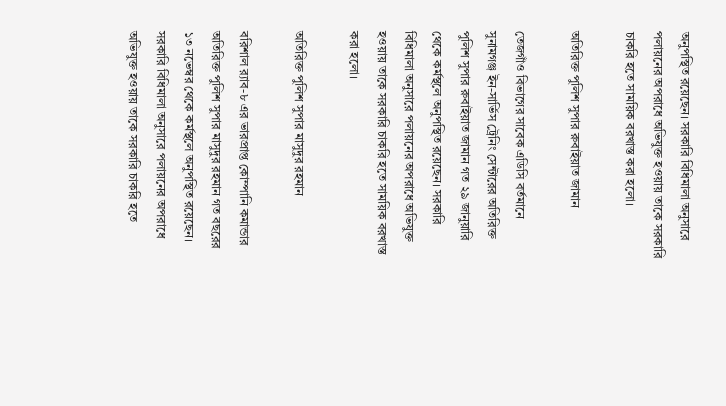অনুপস্থিত রয়েছেন। সরকারি বিধিমালা অনুসারে পলায়নের অপরাধে অভিযুক্ত হওয়ায় তাকে সরকারি চাকরি হতে সাময়িক বরখাস্ত করা হলো।

অতিরিক্ত পুলিশ সুপার রুবাইয়াত জামান

তেজগাঁও বিভাগের সাবেক এডিসি বর্তমানে সুনামগঞ্জ ইন-সার্ভিস ট্রেনিং সেন্টারের অতিরিক্ত পুলিশ সুপার রুবাইয়াত জামান গত ২৯ জানুয়ারি থেকে কর্মস্থলে অনুপস্থিত রয়েছেন। সরকারি বিধিমালা অনুসারে পলায়নের অপরাধে অভিযুক্ত হওয়ায় তাকে সরকারি চাকরি হতে সাময়িক বরখাস্ত করা হলো।

অতিরিক্ত পুলিশ সুপার মাসুদুর রহমান

বরিশাল র‍্যাব-৮ এর ভারপ্রাপ্ত কোম্পানি কমান্ডার অতিরিক্ত পুলিশ সুপার মাসুদুর রহমান গত বছরের ১৩ নভেম্বর থেকে কর্মস্থলে অনুপস্থিত রয়েছেন। সরকারি বিধিমালা অনুসারে পলায়নের অপরাধে অভিযুক্ত হওয়ায় তাকে সরকারি চাকরি হতে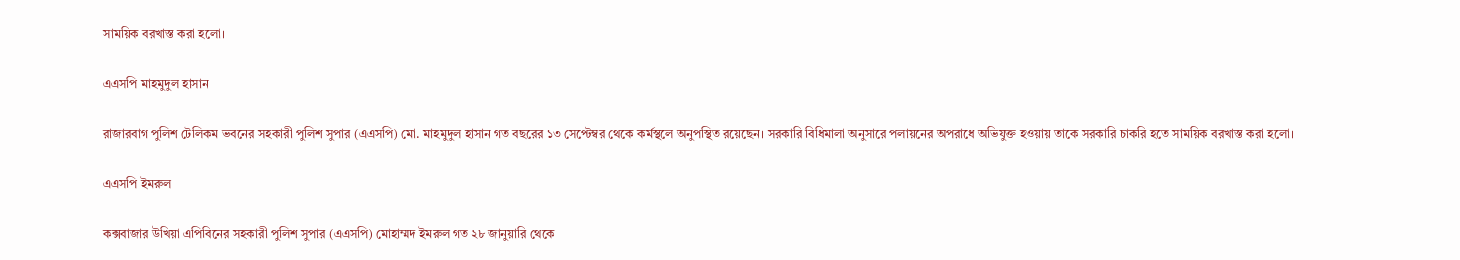সাময়িক বরখাস্ত করা হলো।

এএসপি মাহমুদুল হাসান

রাজারবাগ পুলিশ টেলিকম ভবনের সহকারী পুলিশ সুপার (এএসপি) মো. মাহমুদুল হাসান গত বছরের ১৩ সেপ্টেম্বর থেকে কর্মস্থলে অনুপস্থিত রয়েছেন। সরকারি বিধিমালা অনুসারে পলায়নের অপরাধে অভিযুক্ত হওয়ায় তাকে সরকারি চাকরি হতে সাময়িক বরখাস্ত করা হলো।

এএসপি ইমরুল

কক্সবাজার উখিয়া এপিবিনের সহকারী পুলিশ সুপার (এএসপি) মোহাম্মদ ইমরুল গত ২৮ জানুয়ারি থেকে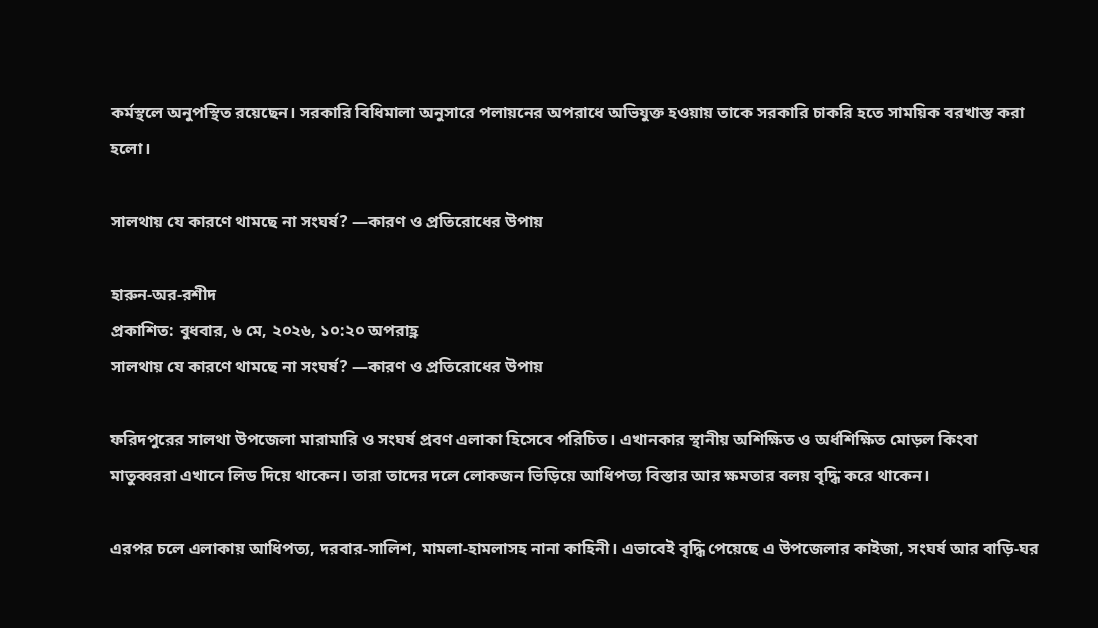কর্মস্থলে অনুপস্থিত রয়েছেন। সরকারি বিধিমালা অনুসারে পলায়নের অপরাধে অভিযুক্ত হওয়ায় তাকে সরকারি চাকরি হতে সাময়িক বরখাস্ত করা হলো।

সালথায় যে কারণে থামছে না সংঘর্ষ? —কারণ ও প্রতিরোধের উপায়

হারুন-অর-রশীদ
প্রকাশিত: বুধবার, ৬ মে, ২০২৬, ১০:২০ অপরাহ্ণ
সালথায় যে কারণে থামছে না সংঘর্ষ? —কারণ ও প্রতিরোধের উপায়

ফরিদপুরের সালথা উপজেলা মারামারি ও সংঘর্ষ প্রবণ এলাকা হিসেবে পরিচিত। এখানকার স্থানীয় অশিক্ষিত ও অর্ধশিক্ষিত মোড়ল কিংবা মাতুব্বররা এখানে লিড দিয়ে থাকেন। তারা তাদের দলে লোকজন ভিড়িয়ে আধিপত্য বিস্তার আর ক্ষমতার বলয় বৃদ্ধি করে থাকেন।

এরপর চলে এলাকায় আধিপত্য, দরবার-সালিশ, মামলা-হামলাসহ নানা কাহিনী। এভাবেই বৃদ্ধি পেয়েছে এ উপজেলার কাইজা, সংঘর্ষ আর বাড়ি-ঘর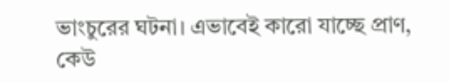ভাংচুরের ঘটনা। এভাবেই কারো যাচ্ছে প্রাণ, কেউ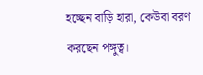হচ্ছেন বাড়ি হারা, কেউবা বরণ করছেন পঙ্গুত্ব।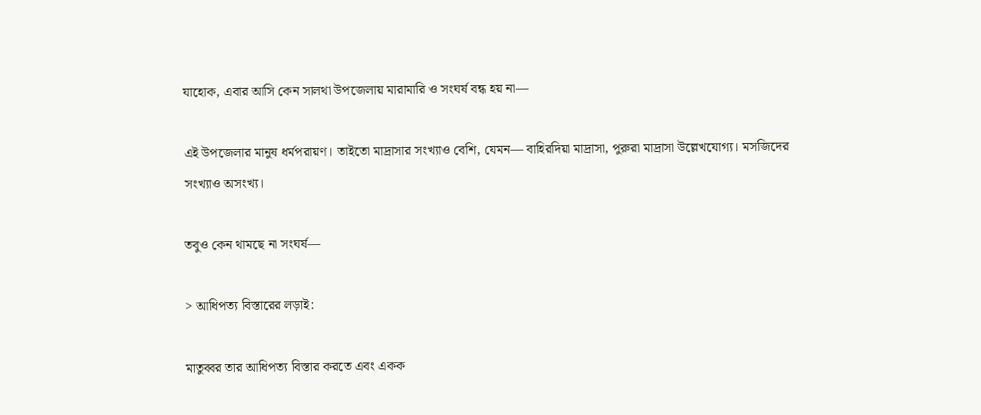যাহোক, এবার আসি কেন সালথা উপজেলায় মারামারি ও সংঘর্ষ বন্ধ হয় না—

এই উপজেলার মানুষ ধর্মপরায়ণ। তাইতো মাদ্রাসার সংখ্যাও বেশি, যেমন— বাহিরদিয়া মাদ্রাসা, পুরুরা মাদ্রাসা উল্লেখযোগ্য। মসজিদের সংখ্যাও অসংখ্য।

তবুও কেন থামছে না সংঘর্ষ—

> আধিপত্য বিস্তারের লড়াই:

মাতুব্বর তার আধিপত্য বিস্তার করতে এবং একক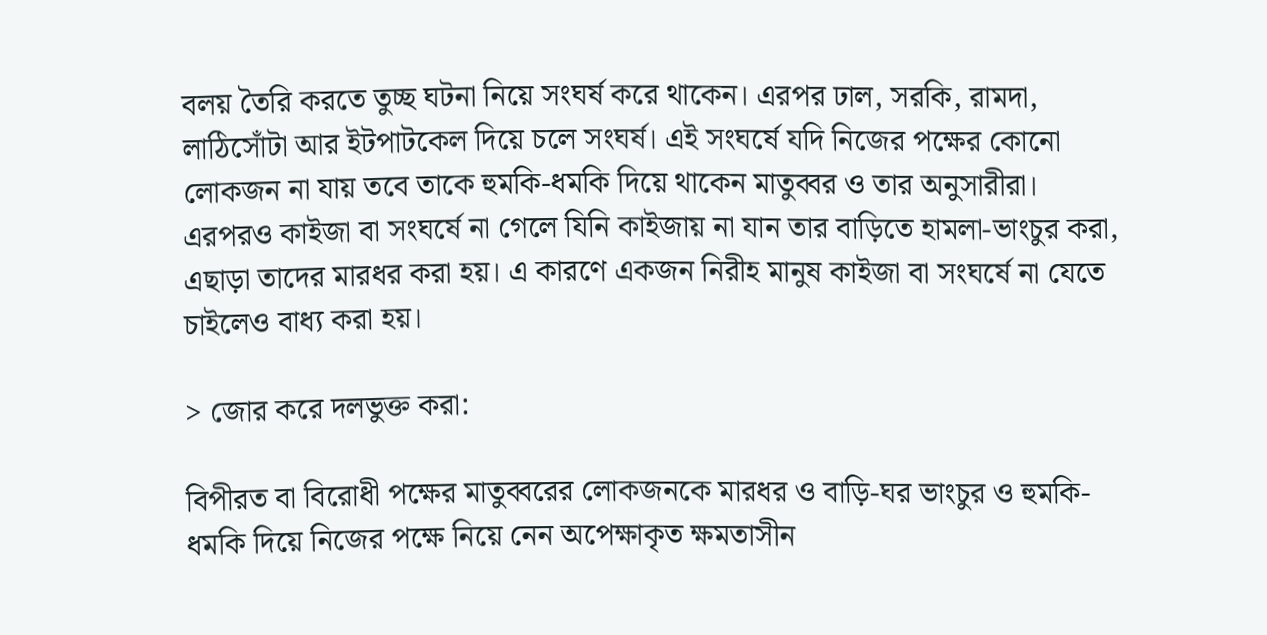বলয় তৈরি করতে তুচ্ছ ঘটনা নিয়ে সংঘর্ষ করে থাকেন। এরপর ঢাল, সরকি, রামদা, লাঠিসোঁটা আর ইটপাটকেল দিয়ে চলে সংঘর্ষ। এই সংঘর্ষে যদি নিজের পক্ষের কোনো লোকজন না যায় তবে তাকে হুমকি-ধমকি দিয়ে থাকেন মাতুব্বর ও তার অনুসারীরা। এরপরও কাইজা বা সংঘর্ষে না গেলে যিনি কাইজায় না যান তার বাড়িতে হামলা-ভাংচুর করা, এছাড়া তাদের মারধর করা হয়। এ কারণে একজন নিরীহ মানুষ কাইজা বা সংঘর্ষে না যেতে চাইলেও বাধ্য করা হয়।

> জোর করে দলভুক্ত করা:

বিপীরত বা বিরোধী পক্ষের মাতুব্বরের লোকজনকে মারধর ও বাড়ি-ঘর ভাংচুর ও হুমকি-ধমকি দিয়ে নিজের পক্ষে নিয়ে নেন অপেক্ষাকৃত ক্ষমতাসীন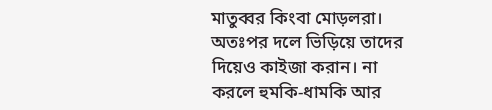মাতুব্বর কিংবা মোড়লরা। অতঃপর দলে ভিড়িয়ে তাদের দিয়েও কাইজা করান। না করলে হুমকি-ধামকি আর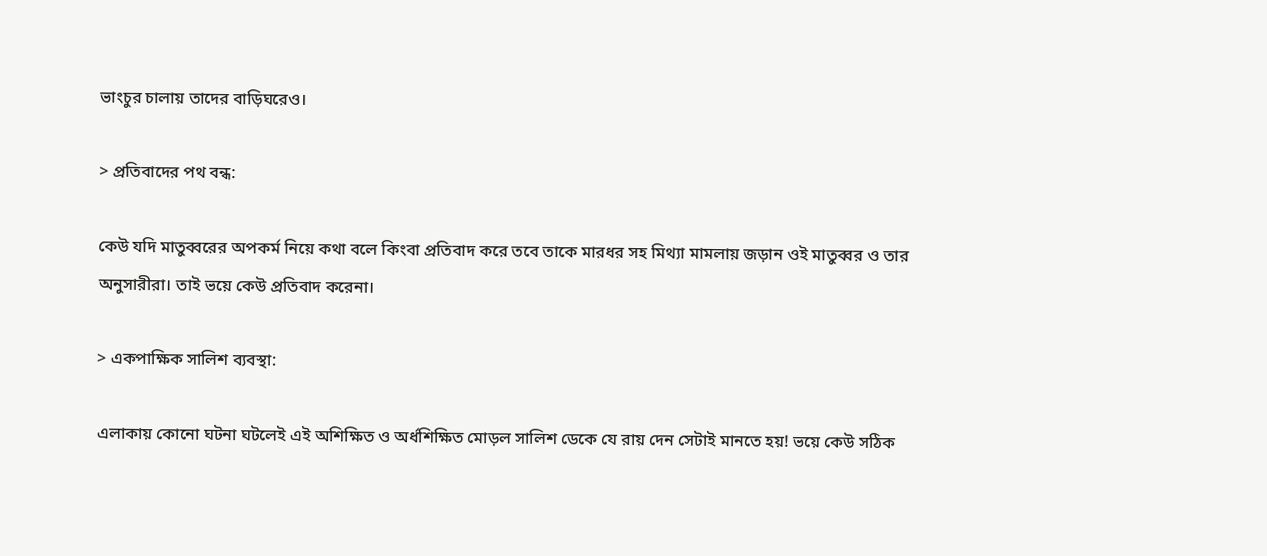ভাংচুর চালায় তাদের বাড়িঘরেও।

> প্রতিবাদের পথ বন্ধ:

কেউ যদি মাতুব্বরের অপকর্ম নিয়ে কথা বলে কিংবা প্রতিবাদ করে তবে তাকে মারধর সহ মিথ্যা মামলায় জড়ান ওই মাতুব্বর ও তার অনুসারীরা। তাই ভয়ে কেউ প্রতিবাদ করেনা।

> একপাক্ষিক সালিশ ব্যবস্থা:

এলাকায় কোনো ঘটনা ঘটলেই এই অশিক্ষিত ও অর্ধশিক্ষিত মোড়ল সালিশ ডেকে যে রায় দেন সেটাই মানতে হয়! ভয়ে কেউ সঠিক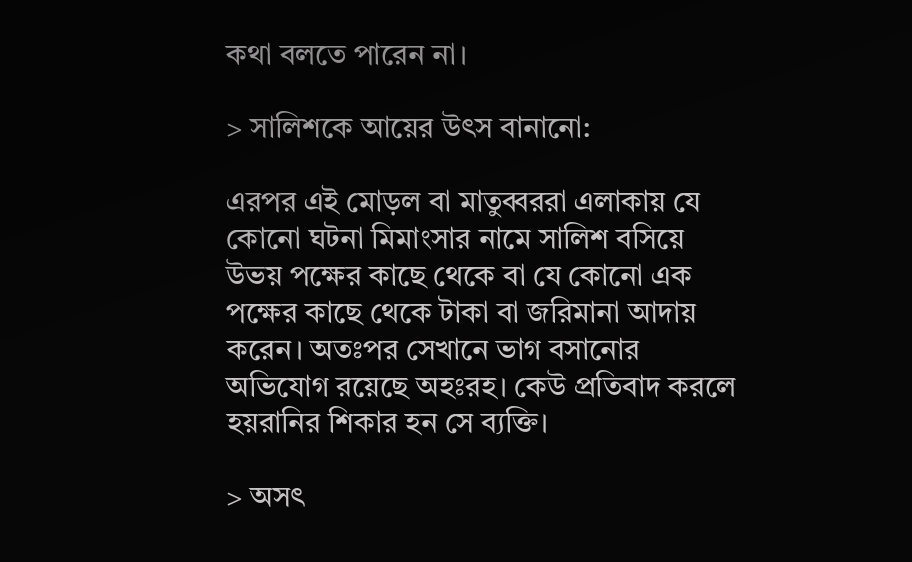কথা বলতে পারেন না।

> সালিশকে আয়ের উৎস বানানো:

এরপর এই মোড়ল বা মাতুব্বররা এলাকায় যে কোনো ঘটনা মিমাংসার নামে সালিশ বসিয়ে উভয় পক্ষের কাছে থেকে বা যে কোনো এক পক্ষের কাছে থেকে টাকা বা জরিমানা আদায় করেন। অতঃপর সেখানে ভাগ বসানোর অভিযোগ রয়েছে অহঃরহ। কেউ প্রতিবাদ করলে হয়রানির শিকার হন সে ব্যক্তি।

> অসৎ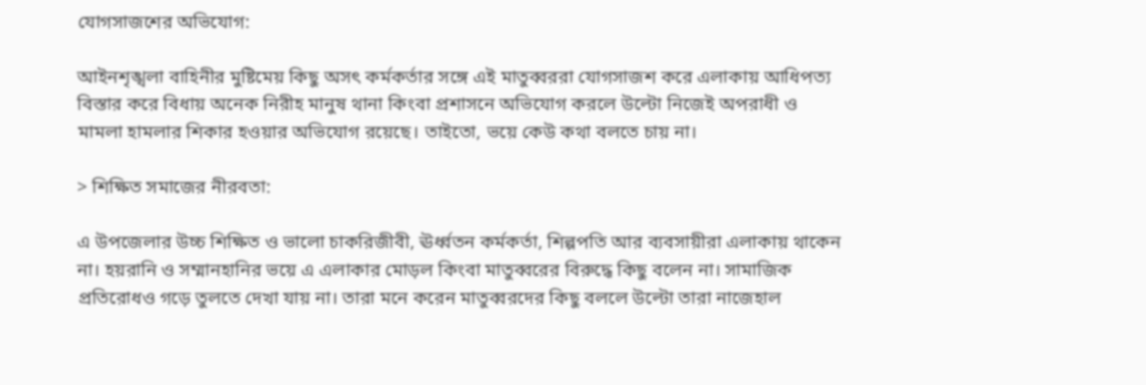যোগসাজশের অভিযোগ:

আইনশৃঙ্খলা বাহিনীর মুষ্টিমেয় কিছু অসৎ কর্মকর্তার সঙ্গে এই মাতুব্বররা যোগসাজশ করে এলাকায় আধিপত্য বিস্তার করে বিধায় অনেক নিরীহ মানুষ থানা কিংবা প্রশাসনে অভিযোগ করলে উল্টো নিজেই অপরাধী ও মামলা হামলার শিকার হওয়ার অভিযোগ রয়েছে। তাইতো, ভয়ে কেউ কথা বলতে চায় না।

> শিক্ষিত সমাজের নীরবতা:

এ উপজেলার উচ্চ শিক্ষিত ও ভালো চাকরিজীবী, ঊর্ধ্বতন কর্মকর্তা, শিল্পপতি আর ব্যবসায়ীরা এলাকায় থাকেন না। হয়রানি ও সম্মানহানির ভয়ে এ এলাকার মোড়ল কিংবা মাতুব্বরের বিরুদ্ধে কিছু বলেন না। সামাজিক প্রতিরোধও গড়ে তুলতে দেখা যায় না। তারা মনে করেন মাতুব্বরদের কিছু বললে উল্টো তারা নাজেহাল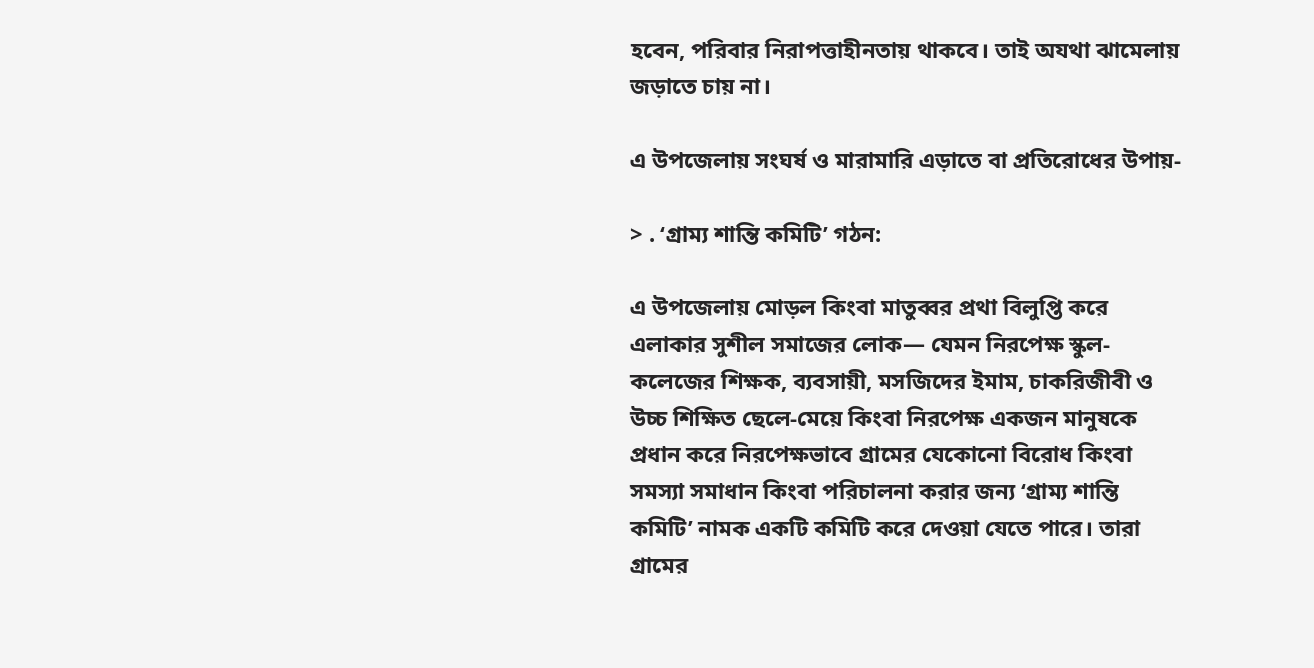হবেন, পরিবার নিরাপত্তাহীনতায় থাকবে। তাই অযথা ঝামেলায় জড়াতে চায় না।

এ উপজেলায় সংঘর্ষ ও মারামারি এড়াতে বা প্রতিরোধের উপায়-

> . ‘গ্রাম্য শান্তি কমিটি’ গঠন:

এ উপজেলায় মোড়ল কিংবা মাতুব্বর প্রথা বিলুপ্তি করে এলাকার সুশীল সমাজের লোক— যেমন নিরপেক্ষ স্কুল-কলেজের শিক্ষক, ব্যবসায়ী, মসজিদের ইমাম, চাকরিজীবী ও উচ্চ শিক্ষিত ছেলে-মেয়ে কিংবা নিরপেক্ষ একজন মানুষকে প্রধান করে নিরপেক্ষভাবে গ্রামের যেকোনো বিরোধ কিংবা সমস্যা সমাধান কিংবা পরিচালনা করার জন্য ‘গ্রাম্য শান্তি কমিটি’ নামক একটি কমিটি করে দেওয়া যেতে পারে। তারা গ্রামের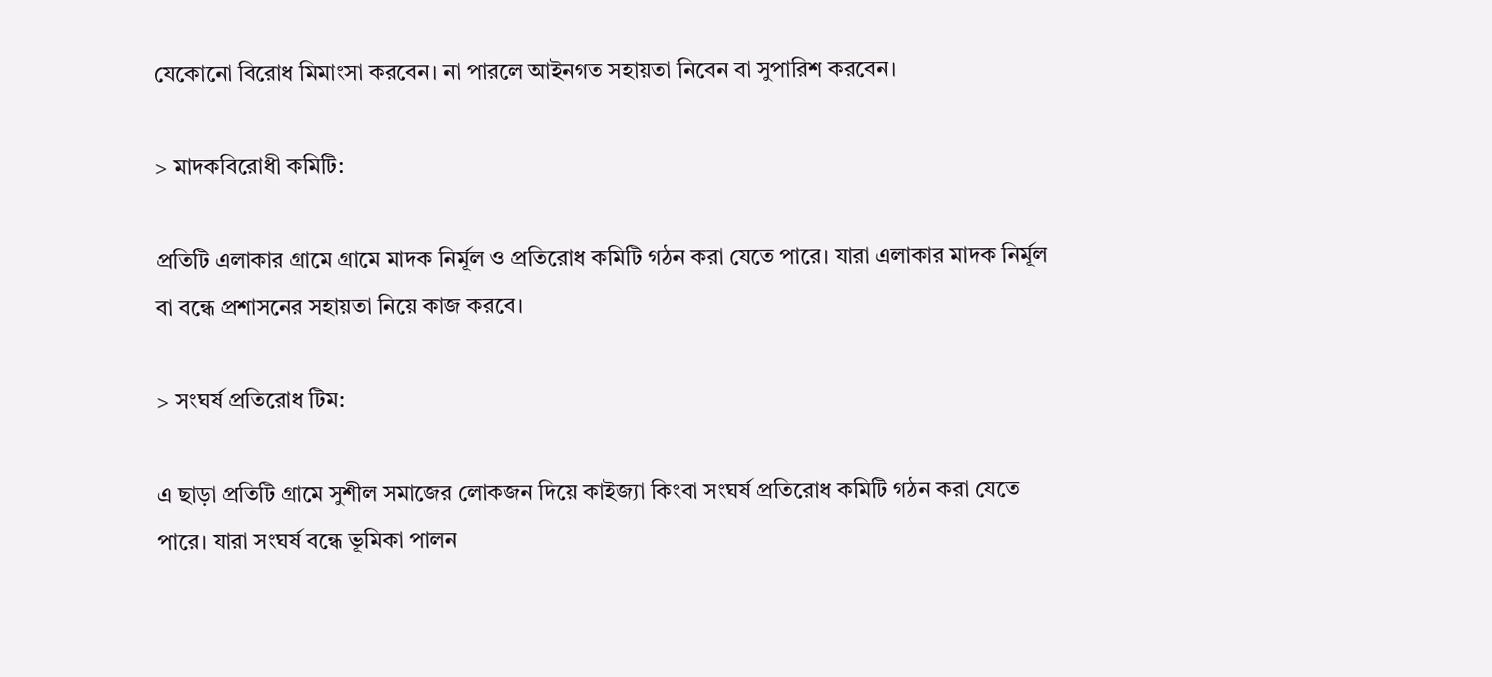যেকোনো বিরোধ মিমাংসা করবেন। না পারলে আইনগত সহায়তা নিবেন বা সুপারিশ করবেন।

> মাদকবিরোধী কমিটি:

প্রতিটি এলাকার গ্রামে গ্রামে মাদক নির্মূল ও প্রতিরোধ কমিটি গঠন করা যেতে পারে। যারা এলাকার মাদক নির্মূল বা বন্ধে প্রশাসনের সহায়তা নিয়ে কাজ করবে।

> সংঘর্ষ প্রতিরোধ টিম:

এ ছাড়া প্রতিটি গ্রামে সুশীল সমাজের লোকজন দিয়ে কাইজ্যা কিংবা সংঘর্ষ প্রতিরোধ কমিটি গঠন করা যেতে পারে। যারা সংঘর্ষ বন্ধে ভূমিকা পালন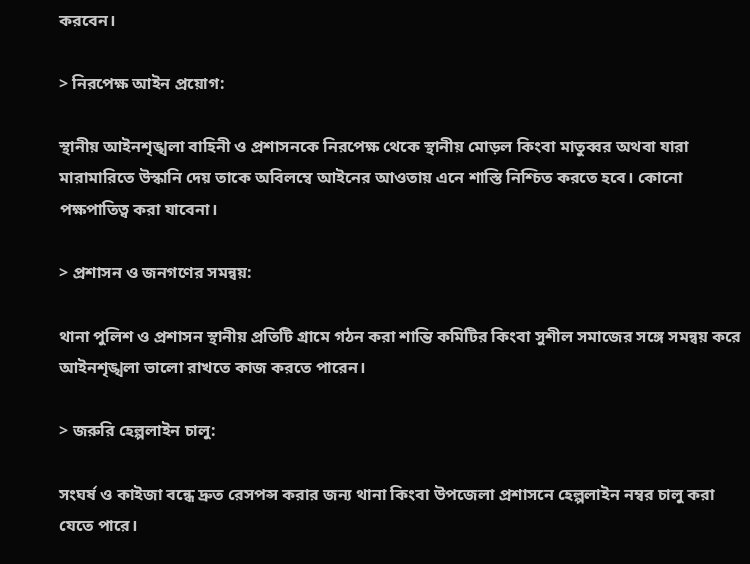করবেন।

> নিরপেক্ষ আইন প্রয়োগ:

স্থানীয় আইনশৃঙ্খলা বাহিনী ও প্রশাসনকে নিরপেক্ষ থেকে স্থানীয় মোড়ল কিংবা মাতুব্বর অথবা যারা মারামারিতে উস্কানি দেয় তাকে অবিলম্বে আইনের আওতায় এনে শাস্তি নিশ্চিত করতে হবে। কোনো পক্ষপাতিত্ব করা যাবেনা।

> প্রশাসন ও জনগণের সমন্বয়:

থানা পুলিশ ও প্রশাসন স্থানীয় প্রতিটি গ্রামে গঠন করা শান্তি কমিটির কিংবা সুশীল সমাজের সঙ্গে সমন্বয় করে আইনশৃঙ্খলা ভালো রাখতে কাজ করতে পারেন।

> জরুরি হেল্পলাইন চালু:

সংঘর্ষ ও কাইজা বন্ধে দ্রুত রেসপন্স করার জন্য থানা কিংবা উপজেলা প্রশাসনে হেল্পলাইন নম্বর চালু করা যেতে পারে।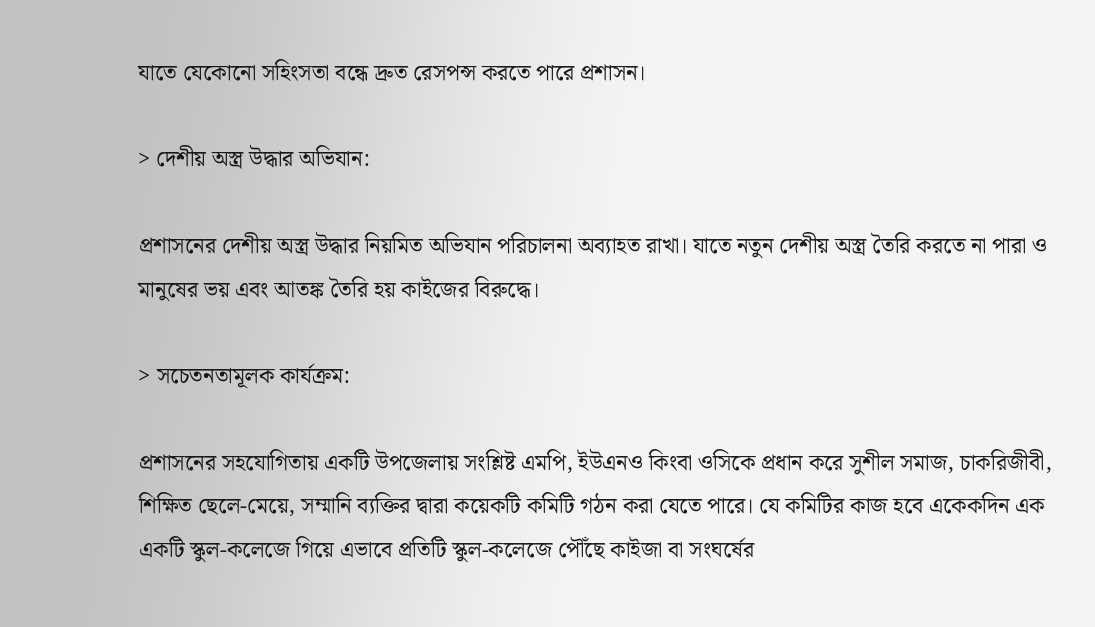যাতে যেকোনো সহিংসতা বন্ধে দ্রুত রেসপন্স করতে পারে প্রশাসন।

> দেশীয় অস্ত্র উদ্ধার অভিযান:

প্রশাসনের দেশীয় অস্ত্র উদ্ধার নিয়মিত অভিযান পরিচালনা অব্যাহত রাখা। যাতে নতুন দেশীয় অস্ত্র তৈরি করতে না পারা ও মানুষের ভয় এবং আতঙ্ক তৈরি হয় কাইজের বিরুদ্ধে।

> সচেতনতামূলক কার্যক্রম:

প্রশাসনের সহযোগিতায় একটি উপজেলায় সংশ্লিষ্ট এমপি, ইউএনও কিংবা ওসিকে প্রধান করে সুশীল সমাজ, চাকরিজীবী, শিক্ষিত ছেলে-মেয়ে, সম্মানি ব্যক্তির দ্বারা কয়েকটি কমিটি গঠন করা যেতে পারে। যে কমিটির কাজ হবে একেকদিন এক একটি স্কুল-কলেজে গিয়ে এভাবে প্রতিটি স্কুল-কলেজে পৌঁছে কাইজা বা সংঘর্ষের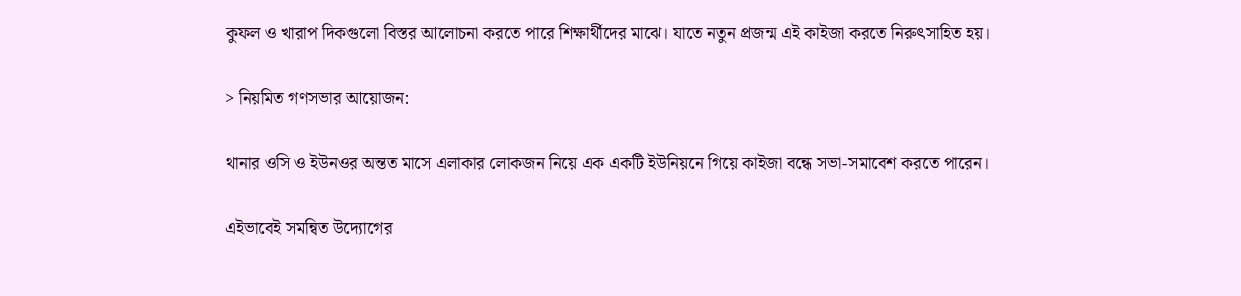কুফল ও খারাপ দিকগুলো বিস্তর আলোচনা করতে পারে শিক্ষার্থীদের মাঝে। যাতে নতুন প্রজন্ম এই কাইজা করতে নিরুৎসাহিত হয়।

> নিয়মিত গণসভার আয়োজন:

থানার ওসি ও ইউনওর অন্তত মাসে এলাকার লোকজন নিয়ে এক একটি ইউনিয়নে গিয়ে কাইজা বন্ধে সভা-সমাবেশ করতে পারেন।

এইভাবেই সমন্বিত উদ্যোগের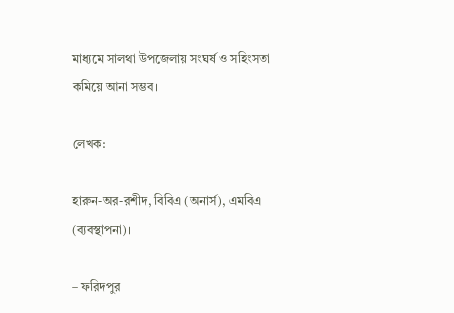মাধ্যমে সালথা উপজেলায় সংঘর্ষ ও সহিংসতা কমিয়ে আনা সম্ভব।

লেখক:

হারুন-অর-রশীদ, বিবিএ (অনার্স), এমবিএ (ব্যবস্থাপনা)।

– ফরিদপুর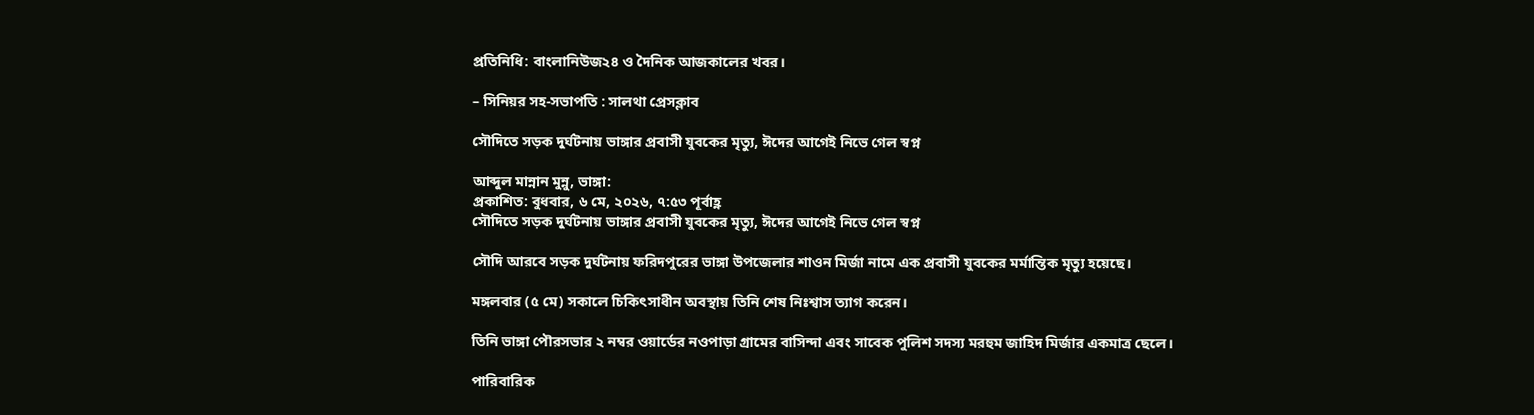প্রতিনিধি: বাংলানিউজ২৪ ও দৈনিক আজকালের খবর।

– সিনিয়র সহ-সভাপতি : সালথা প্রেসক্লাব

সৌদিতে সড়ক দুর্ঘটনায় ভাঙ্গার প্রবাসী যুবকের মৃত্যু, ঈদের আগেই নিভে গেল স্বপ্ন

আব্দুল মান্নান মুন্নু, ভাঙ্গা:
প্রকাশিত: বুধবার, ৬ মে, ২০২৬, ৭:৫৩ পূর্বাহ্ণ
সৌদিতে সড়ক দুর্ঘটনায় ভাঙ্গার প্রবাসী যুবকের মৃত্যু, ঈদের আগেই নিভে গেল স্বপ্ন

সৌদি আরবে সড়ক দুর্ঘটনায় ফরিদপুরের ভাঙ্গা উপজেলার শাওন মির্জা নামে এক প্রবাসী যুবকের মর্মান্তিক মৃত্যু হয়েছে।

মঙ্গলবার (৫ মে) সকালে চিকিৎসাধীন অবস্থায় তিনি শেষ নিঃশ্বাস ত্যাগ করেন।

তিনি ভাঙ্গা পৌরসভার ২ নম্বর ওয়ার্ডের নওপাড়া গ্রামের বাসিন্দা এবং সাবেক পুলিশ সদস্য মরহুম জাহিদ মির্জার একমাত্র ছেলে।

পারিবারিক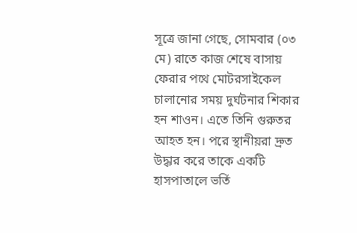সূত্রে জানা গেছে, সোমবার (০৩ মে) রাতে কাজ শেষে বাসায় ফেরার পথে মোটরসাইকেল চালানোর সময় দুর্ঘটনার শিকার হন শাওন। এতে তিনি গুরুতর আহত হন। পরে স্থানীয়রা দ্রুত উদ্ধার করে তাকে একটি হাসপাতালে ভর্তি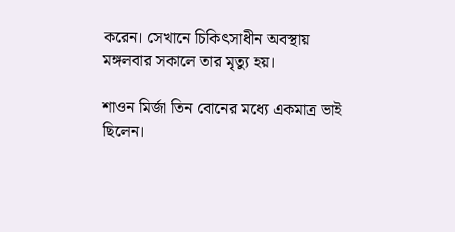করেন। সেখানে চিকিৎসাধীন অবস্থায় মঙ্গলবার সকালে তার মৃত্যু হয়।

শাওন মির্জা তিন বোনের মধ্যে একমাত্র ভাই ছিলেন।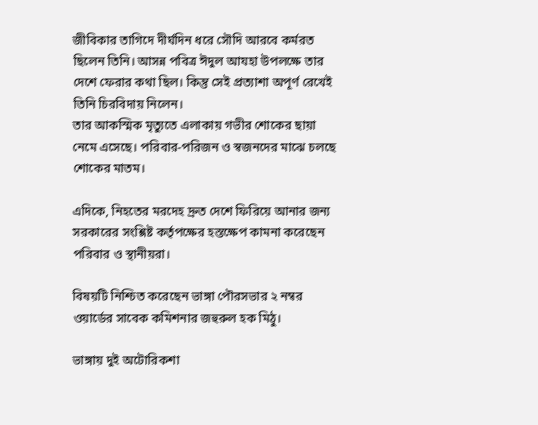জীবিকার তাগিদে দীর্ঘদিন ধরে সৌদি আরবে কর্মরত ছিলেন তিনি। আসন্ন পবিত্র ঈদুল আযহা উপলক্ষে তার দেশে ফেরার কথা ছিল। কিন্তু সেই প্রত্যাশা অপূর্ণ রেখেই তিনি চিরবিদায় নিলেন।
তার আকস্মিক মৃত্যুতে এলাকায় গভীর শোকের ছায়া নেমে এসেছে। পরিবার-পরিজন ও স্বজনদের মাঝে চলছে শোকের মাতম।

এদিকে, নিহতের মরদেহ দ্রুত দেশে ফিরিয়ে আনার জন্য সরকারের সংশ্লিষ্ট কর্তৃপক্ষের হস্তক্ষেপ কামনা করেছেন পরিবার ও স্থানীয়রা।

বিষয়টি নিশ্চিত করেছেন ভাঙ্গা পৌরসভার ২ নম্বর ওয়ার্ডের সাবেক কমিশনার জহুরুল হক মিঠু।

ভাঙ্গায় দুই অটোরিকশা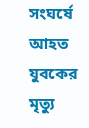সংঘর্ষে আহত যুবকের মৃত্যু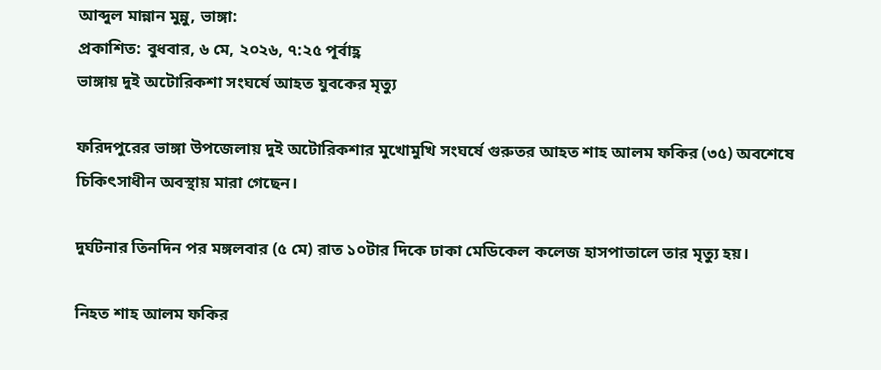আব্দুল মান্নান মুন্নু, ভাঙ্গা:
প্রকাশিত: বুধবার, ৬ মে, ২০২৬, ৭:২৫ পূর্বাহ্ণ
ভাঙ্গায় দুই অটোরিকশা সংঘর্ষে আহত যুবকের মৃত্যু

ফরিদপুরের ভাঙ্গা উপজেলায় দুই অটোরিকশার মুখোমুখি সংঘর্ষে গুরুতর আহত শাহ আলম ফকির (৩৫) অবশেষে চিকিৎসাধীন অবস্থায় মারা গেছেন।

দুর্ঘটনার তিনদিন পর মঙ্গলবার (৫ মে) রাত ১০টার দিকে ঢাকা মেডিকেল কলেজ হাসপাতালে তার মৃত্যু হয়।

নিহত শাহ আলম ফকির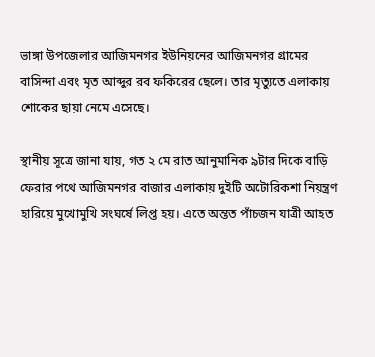ভাঙ্গা উপজেলার আজিমনগর ইউনিয়নের আজিমনগর গ্রামের বাসিন্দা এবং মৃত আব্দুর রব ফকিরের ছেলে। তার মৃত্যুতে এলাকায় শোকের ছায়া নেমে এসেছে।

স্থানীয় সূত্রে জানা যায়, গত ২ মে রাত আনুমানিক ৯টার দিকে বাড়ি ফেরার পথে আজিমনগর বাজার এলাকায় দুইটি অটোরিকশা নিয়ন্ত্রণ হারিয়ে মুখোমুখি সংঘর্ষে লিপ্ত হয়। এতে অন্তত পাঁচজন যাত্রী আহত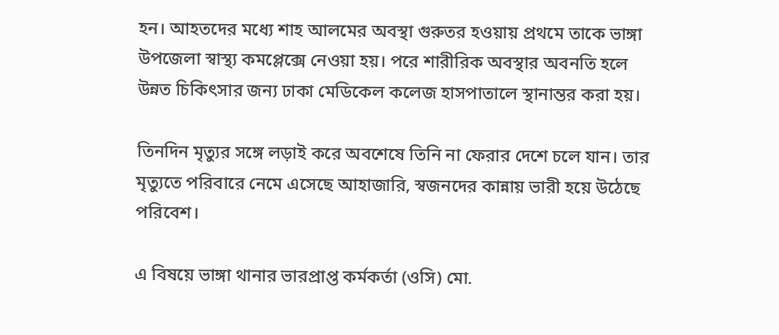হন। আহতদের মধ্যে শাহ আলমের অবস্থা গুরুতর হওয়ায় প্রথমে তাকে ভাঙ্গা উপজেলা স্বাস্থ্য কমপ্লেক্সে নেওয়া হয়। পরে শারীরিক অবস্থার অবনতি হলে উন্নত চিকিৎসার জন্য ঢাকা মেডিকেল কলেজ হাসপাতালে স্থানান্তর করা হয়।

তিনদিন মৃত্যুর সঙ্গে লড়াই করে অবশেষে তিনি না ফেরার দেশে চলে যান। তার মৃত্যুতে পরিবারে নেমে এসেছে আহাজারি, স্বজনদের কান্নায় ভারী হয়ে উঠেছে পরিবেশ।

এ বিষয়ে ভাঙ্গা থানার ভারপ্রাপ্ত কর্মকর্তা (ওসি) মো.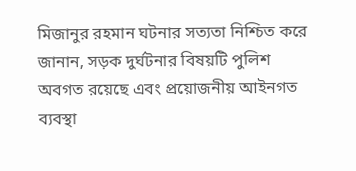মিজানুর রহমান ঘটনার সত্যতা নিশ্চিত করে জানান, সড়ক দুর্ঘটনার বিষয়টি পুলিশ অবগত রয়েছে এবং প্রয়োজনীয় আইনগত ব্যবস্থা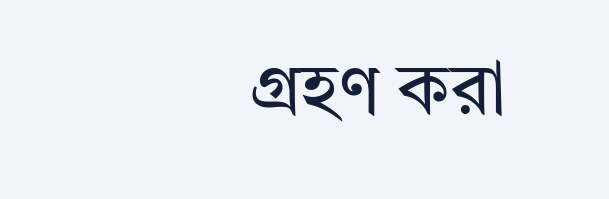গ্রহণ করা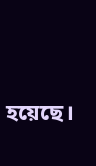হয়েছে।